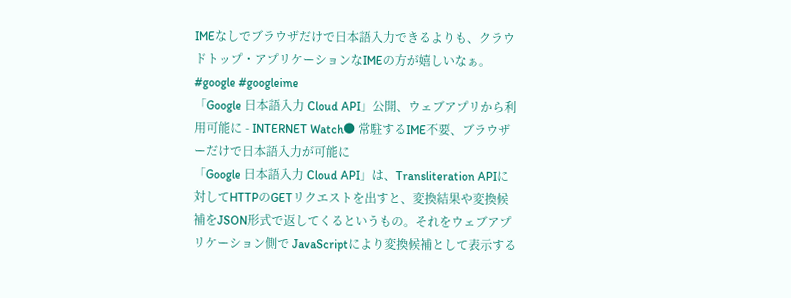IMEなしでブラウザだけで日本語入力できるよりも、クラウドトップ・アプリケーションなIMEの方が嬉しいなぁ。 #google #googleime
「Google 日本語入力 Cloud API」公開、ウェブアプリから利用可能に - INTERNET Watch● 常駐するIME不要、ブラウザーだけで日本語入力が可能に
「Google 日本語入力 Cloud API」は、Transliteration APIに対してHTTPのGETリクエストを出すと、変換結果や変換候補をJSON形式で返してくるというもの。それをウェブアプリケーション側で JavaScriptにより変換候補として表示する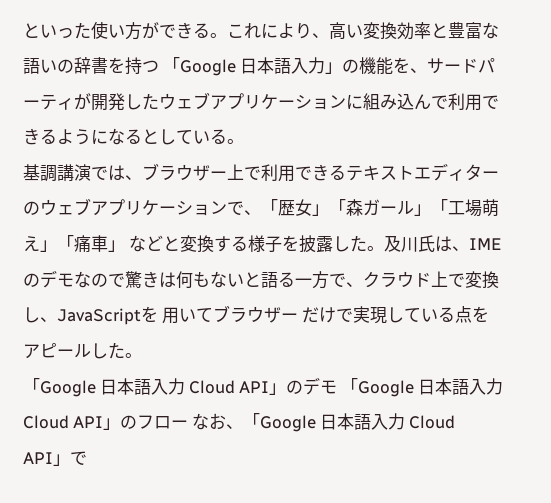といった使い方ができる。これにより、高い変換効率と豊富な語いの辞書を持つ 「Google 日本語入力」の機能を、サードパーティが開発したウェブアプリケーションに組み込んで利用できるようになるとしている。
基調講演では、ブラウザー上で利用できるテキストエディターのウェブアプリケーションで、「歴女」「森ガール」「工場萌え」「痛車」 などと変換する様子を披露した。及川氏は、IMEのデモなので驚きは何もないと語る一方で、クラウド上で変換し、JavaScriptを 用いてブラウザー だけで実現している点をアピールした。
「Google 日本語入力 Cloud API」のデモ 「Google 日本語入力 Cloud API」のフロー なお、「Google 日本語入力 Cloud API」で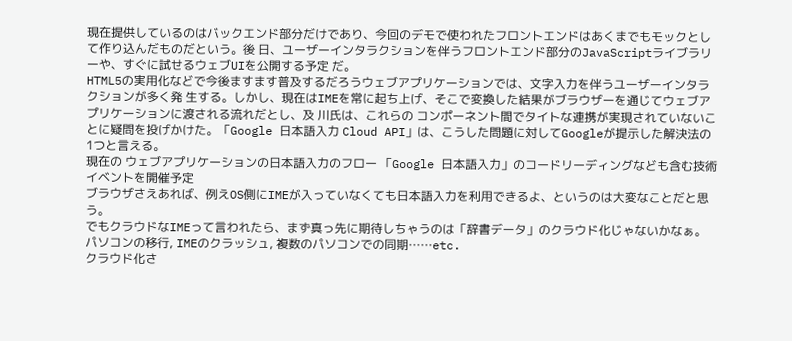現在提供しているのはバックエンド部分だけであり、今回のデモで使われたフロントエンドはあくまでもモックとして作り込んだものだという。後 日、ユーザーインタラクションを伴うフロントエンド部分のJavaScriptライブラリーや、すぐに試せるウェブUIを公開する予定 だ。
HTML5の実用化などで今後ますます普及するだろうウェブアプリケーションでは、文字入力を伴うユーザーインタラクションが多く発 生する。しかし、現在はIMEを常に起ち上げ、そこで変換した結果がブラウザーを通じてウェブアプリケーションに渡される流れだとし、及 川氏は、これらの コンポーネント間でタイトな連携が実現されていないことに疑問を投げかけた。「Google 日本語入力 Cloud API」は、こうした問題に対してGoogleが提示した解決法の1つと言える。
現在の ウェブアプリケーションの日本語入力のフロー 「Google 日本語入力」のコードリーディングなども含む技術イベントを開催予定
ブラウザさえあれば、例えOS側にIMEが入っていなくても日本語入力を利用できるよ、というのは大変なことだと思う。
でもクラウドなIMEって言われたら、まず真っ先に期待しちゃうのは「辞書データ」のクラウド化じゃないかなぁ。
パソコンの移行, IMEのクラッシュ, 複数のパソコンでの同期……etc.
クラウド化さ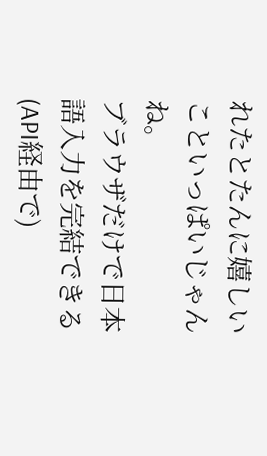れたとたんに嬉しいこといっぱいじゃんね。
ブラウザだけで日本語入力を完結できる(API経由で)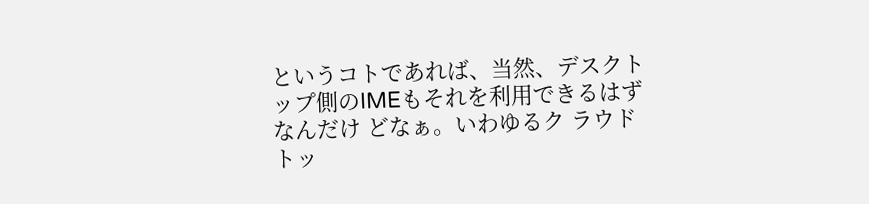というコトであれば、当然、デスクトップ側のIMEもそれを利用できるはずなんだけ どなぁ。いわゆるク ラウドトッ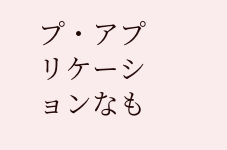プ・アプリケーションなも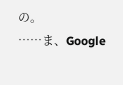の。
……ま、Google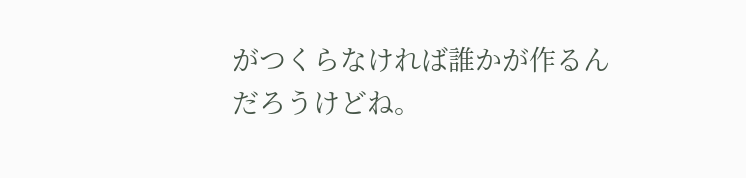がつくらなければ誰かが作るんだろうけどね。